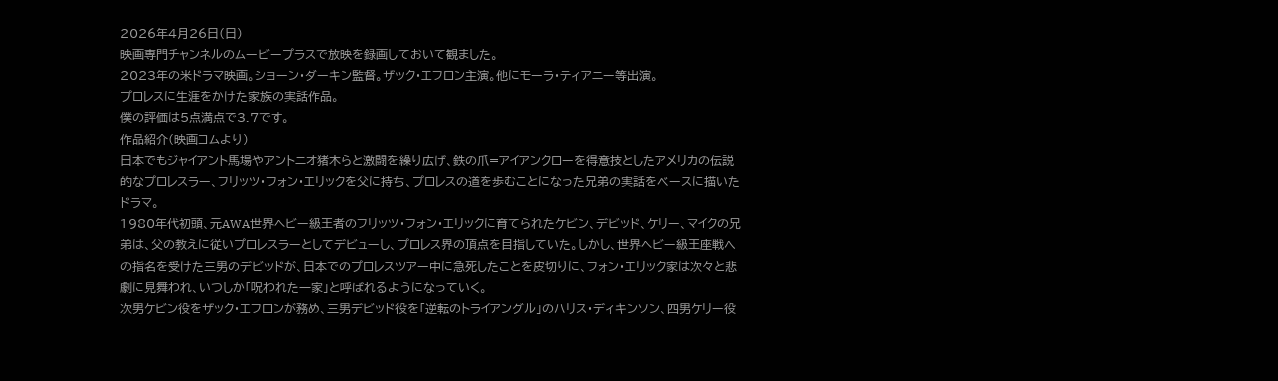2026年4月26日(日)
映画専門チャンネルのムービープラスで放映を録画しておいて観ました。
2023年の米ドラマ映画。ショーン・ダーキン監督。ザック・エフロン主演。他にモーラ・ティアニー等出演。
プロレスに生涯をかけた家族の実話作品。
僕の評価は5点満点で3.7です。
作品紹介(映画コムより)
日本でもジャイアント馬場やアントニオ猪木らと激闘を繰り広げ、鉄の爪=アイアンクローを得意技としたアメリカの伝説的なプロレスラー、フリッツ・フォン・エリックを父に持ち、プロレスの道を歩むことになった兄弟の実話をベースに描いたドラマ。
1980年代初頭、元AWA世界ヘビー級王者のフリッツ・フォン・エリックに育てられたケビン、デビッド、ケリー、マイクの兄弟は、父の教えに従いプロレスラーとしてデビューし、プロレス界の頂点を目指していた。しかし、世界ヘビー級王座戦への指名を受けた三男のデビッドが、日本でのプロレスツアー中に急死したことを皮切りに、フォン・エリック家は次々と悲劇に見舞われ、いつしか「呪われた一家」と呼ばれるようになっていく。
次男ケビン役をザック・エフロンが務め、三男デビッド役を「逆転のトライアングル」のハリス・ディキンソン、四男ケリー役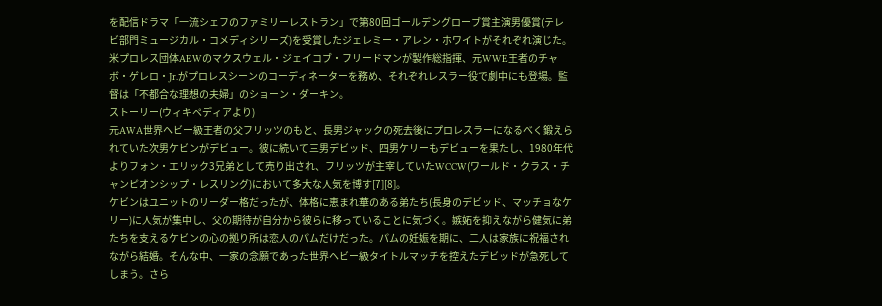を配信ドラマ「一流シェフのファミリーレストラン」で第80回ゴールデングローブ賞主演男優賞(テレビ部門ミュージカル・コメディシリーズ)を受賞したジェレミー・アレン・ホワイトがそれぞれ演じた。米プロレス団体AEWのマクスウェル・ジェイコブ・フリードマンが製作総指揮、元WWE王者のチャボ・ゲレロ・Jr.がプロレスシーンのコーディネーターを務め、それぞれレスラー役で劇中にも登場。監督は「不都合な理想の夫婦」のショーン・ダーキン。
ストーリー(ウィキペディアより)
元AWA世界ヘビー級王者の父フリッツのもと、長男ジャックの死去後にプロレスラーになるべく鍛えられていた次男ケビンがデビュー。彼に続いて三男デビッド、四男ケリーもデビューを果たし、1980年代よりフォン・エリック3兄弟として売り出され、フリッツが主宰していたWCCW(ワールド・クラス・チャンピオンシップ・レスリング)において多大な人気を博す[7][8]。
ケビンはユニットのリーダー格だったが、体格に恵まれ華のある弟たち(長身のデビッド、マッチョなケリー)に人気が集中し、父の期待が自分から彼らに移っていることに気づく。嫉妬を抑えながら健気に弟たちを支えるケビンの心の拠り所は恋人のパムだけだった。パムの妊娠を期に、二人は家族に祝福されながら結婚。そんな中、一家の念願であった世界ヘビー級タイトルマッチを控えたデビッドが急死してしまう。さら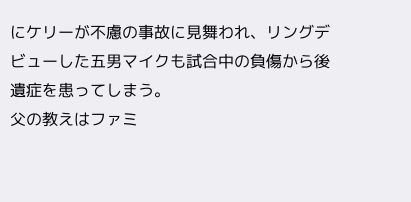にケリーが不慮の事故に見舞われ、リングデビューした五男マイクも試合中の負傷から後遺症を患ってしまう。
父の教えはファミ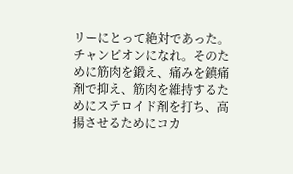リーにとって絶対であった。チャンピオンになれ。そのために筋肉を鍛え、痛みを鎮痛剤で抑え、筋肉を維持するためにステロイド剤を打ち、高揚させるためにコカ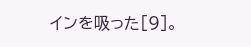インを吸った[9]。